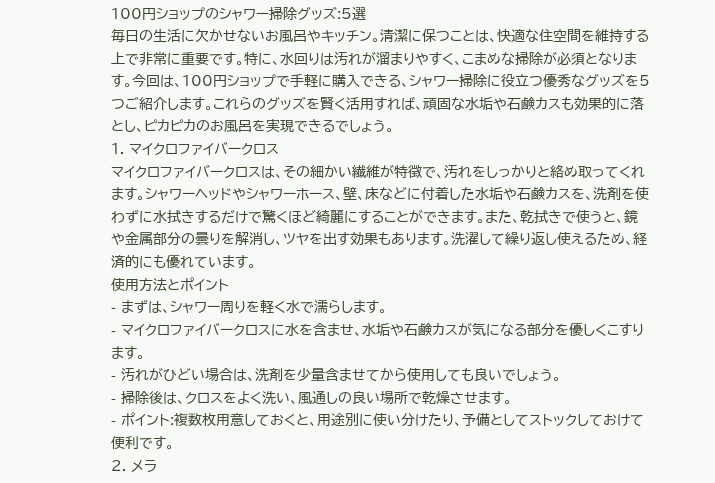100円ショップのシャワー掃除グッズ:5選
毎日の生活に欠かせないお風呂やキッチン。清潔に保つことは、快適な住空間を維持する上で非常に重要です。特に、水回りは汚れが溜まりやすく、こまめな掃除が必須となります。今回は、100円ショップで手軽に購入できる、シャワー掃除に役立つ優秀なグッズを5つご紹介します。これらのグッズを賢く活用すれば、頑固な水垢や石鹸カスも効果的に落とし、ピカピカのお風呂を実現できるでしょう。
1. マイクロファイバークロス
マイクロファイバークロスは、その細かい繊維が特徴で、汚れをしっかりと絡め取ってくれます。シャワーヘッドやシャワーホース、壁、床などに付着した水垢や石鹸カスを、洗剤を使わずに水拭きするだけで驚くほど綺麗にすることができます。また、乾拭きで使うと、鏡や金属部分の曇りを解消し、ツヤを出す効果もあります。洗濯して繰り返し使えるため、経済的にも優れています。
使用方法とポイント
- まずは、シャワー周りを軽く水で濡らします。
- マイクロファイバークロスに水を含ませ、水垢や石鹸カスが気になる部分を優しくこすります。
- 汚れがひどい場合は、洗剤を少量含ませてから使用しても良いでしょう。
- 掃除後は、クロスをよく洗い、風通しの良い場所で乾燥させます。
- ポイント:複数枚用意しておくと、用途別に使い分けたり、予備としてストックしておけて便利です。
2. メラ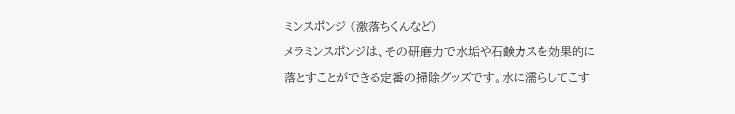ミンスポンジ (激落ちくんなど)
メラミンスポンジは、その研磨力で水垢や石鹸カスを効果的に落とすことができる定番の掃除グッズです。水に濡らしてこす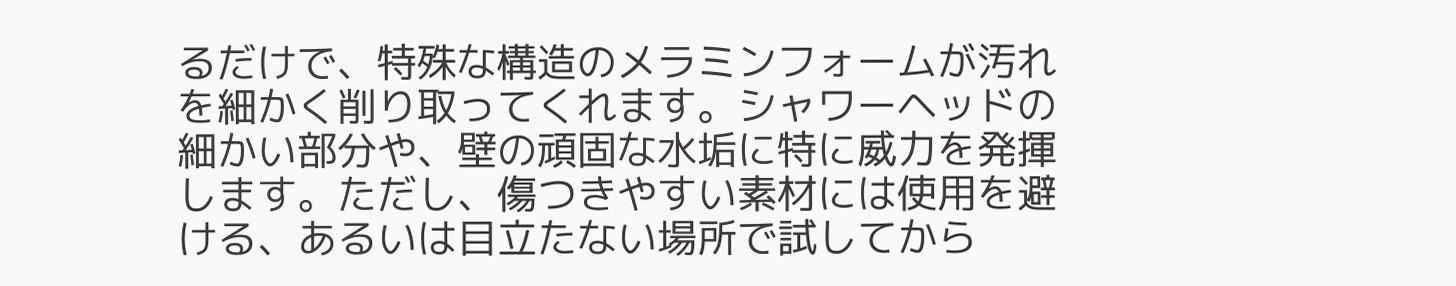るだけで、特殊な構造のメラミンフォームが汚れを細かく削り取ってくれます。シャワーヘッドの細かい部分や、壁の頑固な水垢に特に威力を発揮します。ただし、傷つきやすい素材には使用を避ける、あるいは目立たない場所で試してから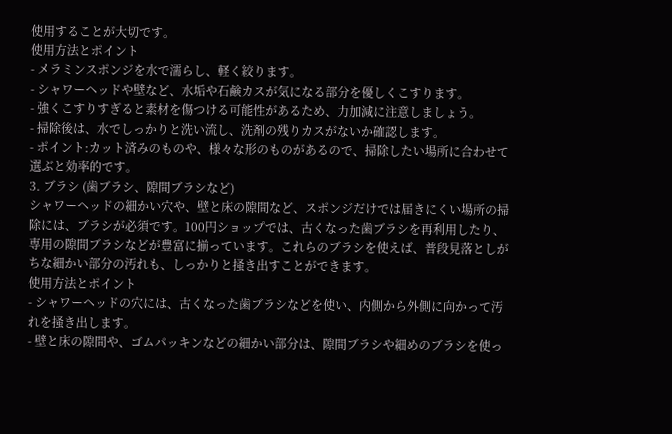使用することが大切です。
使用方法とポイント
- メラミンスポンジを水で濡らし、軽く絞ります。
- シャワーヘッドや壁など、水垢や石鹸カスが気になる部分を優しくこすります。
- 強くこすりすぎると素材を傷つける可能性があるため、力加減に注意しましょう。
- 掃除後は、水でしっかりと洗い流し、洗剤の残りカスがないか確認します。
- ポイント:カット済みのものや、様々な形のものがあるので、掃除したい場所に合わせて選ぶと効率的です。
3. ブラシ (歯ブラシ、隙間ブラシなど)
シャワーヘッドの細かい穴や、壁と床の隙間など、スポンジだけでは届きにくい場所の掃除には、ブラシが必須です。100円ショップでは、古くなった歯ブラシを再利用したり、専用の隙間ブラシなどが豊富に揃っています。これらのブラシを使えば、普段見落としがちな細かい部分の汚れも、しっかりと掻き出すことができます。
使用方法とポイント
- シャワーヘッドの穴には、古くなった歯ブラシなどを使い、内側から外側に向かって汚れを掻き出します。
- 壁と床の隙間や、ゴムパッキンなどの細かい部分は、隙間ブラシや細めのブラシを使っ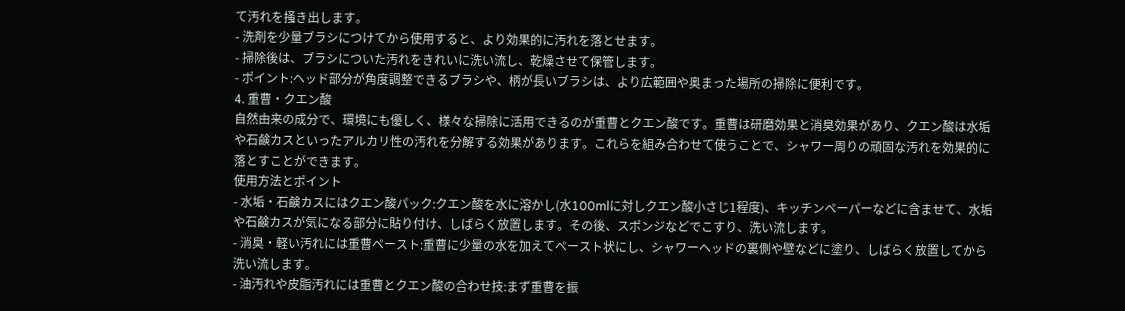て汚れを掻き出します。
- 洗剤を少量ブラシにつけてから使用すると、より効果的に汚れを落とせます。
- 掃除後は、ブラシについた汚れをきれいに洗い流し、乾燥させて保管します。
- ポイント:ヘッド部分が角度調整できるブラシや、柄が長いブラシは、より広範囲や奥まった場所の掃除に便利です。
4. 重曹・クエン酸
自然由来の成分で、環境にも優しく、様々な掃除に活用できるのが重曹とクエン酸です。重曹は研磨効果と消臭効果があり、クエン酸は水垢や石鹸カスといったアルカリ性の汚れを分解する効果があります。これらを組み合わせて使うことで、シャワー周りの頑固な汚れを効果的に落とすことができます。
使用方法とポイント
- 水垢・石鹸カスにはクエン酸パック:クエン酸を水に溶かし(水100mlに対しクエン酸小さじ1程度)、キッチンペーパーなどに含ませて、水垢や石鹸カスが気になる部分に貼り付け、しばらく放置します。その後、スポンジなどでこすり、洗い流します。
- 消臭・軽い汚れには重曹ペースト:重曹に少量の水を加えてペースト状にし、シャワーヘッドの裏側や壁などに塗り、しばらく放置してから洗い流します。
- 油汚れや皮脂汚れには重曹とクエン酸の合わせ技:まず重曹を振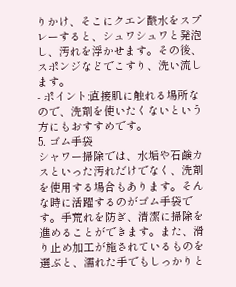りかけ、そこにクエン酸水をスプレーすると、シュワシュワと発泡し、汚れを浮かせます。その後、スポンジなどでこすり、洗い流します。
- ポイント:直接肌に触れる場所なので、洗剤を使いたくないという方にもおすすめです。
5. ゴム手袋
シャワー掃除では、水垢や石鹸カスといった汚れだけでなく、洗剤を使用する場合もあります。そんな時に活躍するのがゴム手袋です。手荒れを防ぎ、清潔に掃除を進めることができます。また、滑り止め加工が施されているものを選ぶと、濡れた手でもしっかりと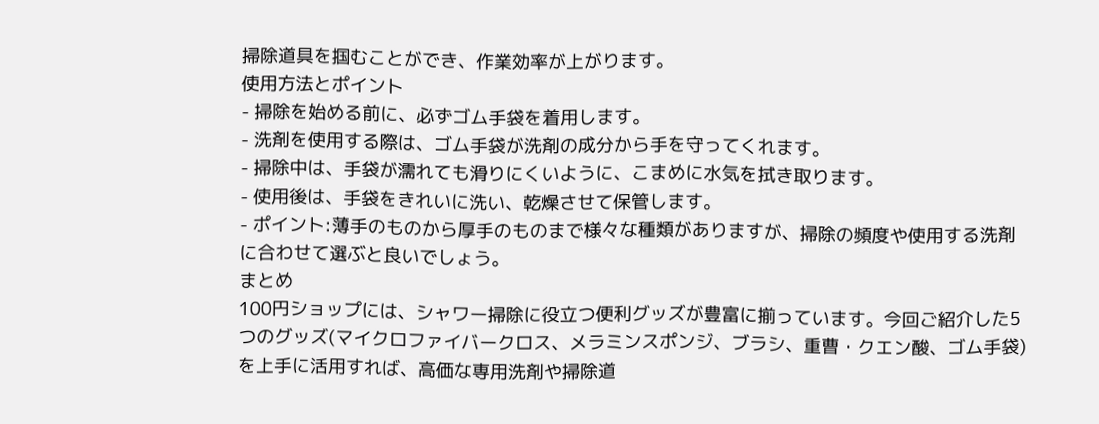掃除道具を掴むことができ、作業効率が上がります。
使用方法とポイント
- 掃除を始める前に、必ずゴム手袋を着用します。
- 洗剤を使用する際は、ゴム手袋が洗剤の成分から手を守ってくれます。
- 掃除中は、手袋が濡れても滑りにくいように、こまめに水気を拭き取ります。
- 使用後は、手袋をきれいに洗い、乾燥させて保管します。
- ポイント:薄手のものから厚手のものまで様々な種類がありますが、掃除の頻度や使用する洗剤に合わせて選ぶと良いでしょう。
まとめ
100円ショップには、シャワー掃除に役立つ便利グッズが豊富に揃っています。今回ご紹介した5つのグッズ(マイクロファイバークロス、メラミンスポンジ、ブラシ、重曹・クエン酸、ゴム手袋)を上手に活用すれば、高価な専用洗剤や掃除道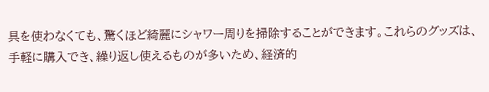具を使わなくても、驚くほど綺麗にシャワー周りを掃除することができます。これらのグッズは、手軽に購入でき、繰り返し使えるものが多いため、経済的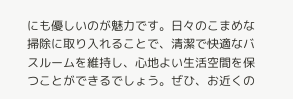にも優しいのが魅力です。日々のこまめな掃除に取り入れることで、清潔で快適なバスルームを維持し、心地よい生活空間を保つことができるでしょう。ぜひ、お近くの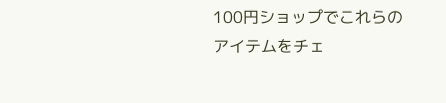100円ショップでこれらのアイテムをチェ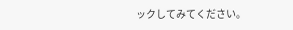ックしてみてください。